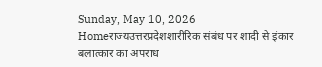Sunday, May 10, 2026
Homeराज्यउत्तरप्रदेशशारीरिक संबंध पर शादी से इंकार बलात्कार का अपराध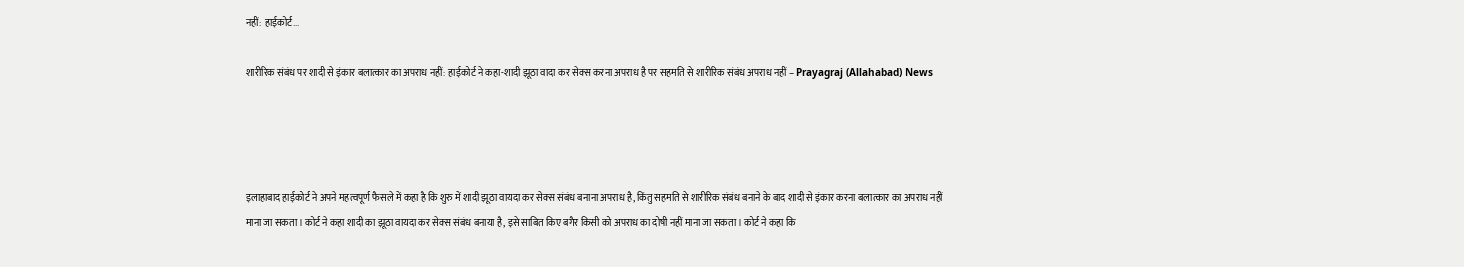नहीं: हाईकोर्ट...

शारीरिक संबंध पर शादी से इंकार बलात्कार का अपराध नहीं: हाईकोर्ट ने कहा-शादी झूठा वादा कर सेक्स करना अपराध है पर सहमति से शारीरिक संबंध अपराध नहीं – Prayagraj (Allahabad) News




इलाहाबाद हाईकोर्ट ने अपने महत्वपूर्ण फैसले में कहा है कि शुरु में शादी झूठा वायदा कर सेक्स संबंध बनाना अपराध है, किंतु सहमति से शारीरिक संबंध बनाने के बाद शादी से इंकार करना बलात्कार का अपराध नहीं माना जा सकता। कोर्ट ने कहा शादी का झूठा वायदा कर सेक्स संबंध बनाया है, इसे साबित किए बगैर किसी को अपराध का दोषी नहीं माना जा सकता। कोर्ट ने कहा कि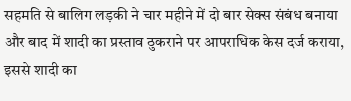सहमति से बालिग लड़की ने चार महीने में दो बार सेक्स संबंध बनाया और बाद में शादी का प्रस्ताव ठुकराने पर आपराधिक केस दर्ज कराया, इससे शादी का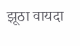झूठा वायदा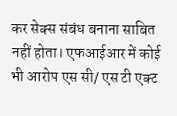कर सेक्स संबंध बनाना साबित नहीं होता। एफआईआर में कोई भी आरोप एस सी/ एस टी एक्ट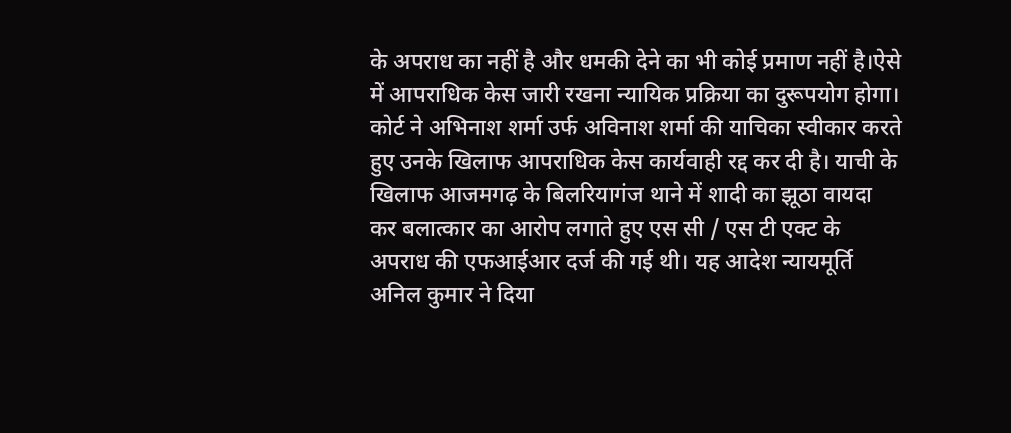के अपराध का नहीं है और धमकी देने का भी कोई प्रमाण नहीं है।ऐसे में आपराधिक केस जारी रखना न्यायिक प्रक्रिया का दुरूपयोग होगा। कोर्ट ने अभिनाश शर्मा उर्फ अविनाश शर्मा की याचिका स्वीकार करते हुए उनके खिलाफ आपराधिक केस कार्यवाही रद्द कर दी है। याची के खिलाफ आजमगढ़ के बिलरियागंज थाने में शादी का झूठा वायदा कर बलात्कार का आरोप लगाते हुए एस सी / एस टी एक्ट के अपराध की एफआईआर दर्ज की गई थी। यह आदेश न्यायमूर्ति अनिल कुमार ने दिया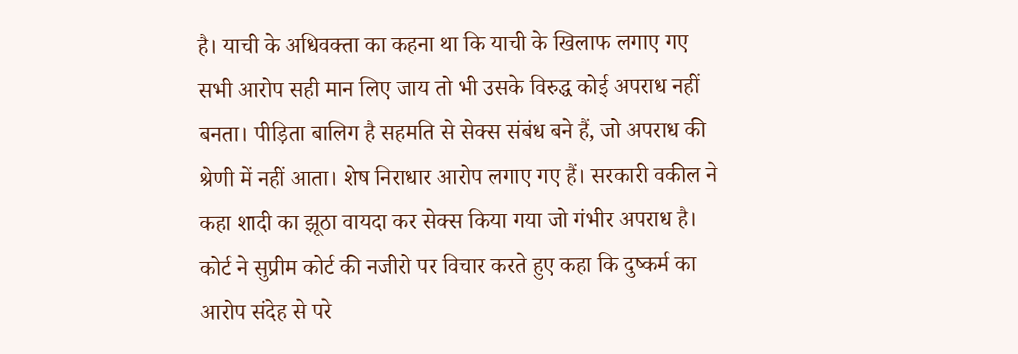है। याची के अधिवक्ता का कहना था कि याची के खिलाफ लगाए गए सभी आरोप सही मान लिए जाय तो भी उसके विरुद्ध कोई अपराध नहीं बनता। पीड़िता बालिग है सहमति से सेक्स संबंध बने हैं, जो अपराध की श्रेणी में नहीं आता। शेष निराधार आरोप लगाए गए हैं। सरकारी वकील ने कहा शादी का झूठा वायदा कर सेक्स किया गया जो गंभीर अपराध है। कोर्ट ने सुप्रीम कोर्ट की नजीरो पर विचार करते हुए कहा कि दुष्कर्म का आरोप संदेह से परे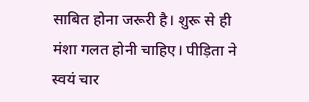साबित होना जरूरी है। शुरू से ही मंशा गलत होनी चाहिए। पीड़िता ने स्वयं चार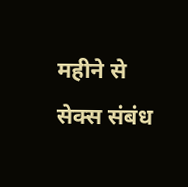महीने से सेक्स संबंध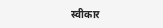स्वीकार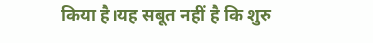किया है।यह सबूत नहीं है कि शुरु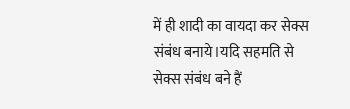में ही शादी का वायदा कर सेक्स संबंध बनाये।यदि सहमति से सेक्स संबंध बने हैं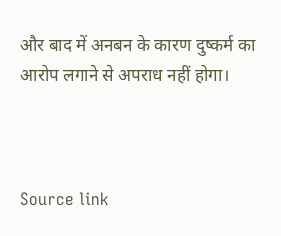और बाद में अनबन के कारण दुष्कर्म का आरोप लगाने से अपराध नहीं होगा।



Source link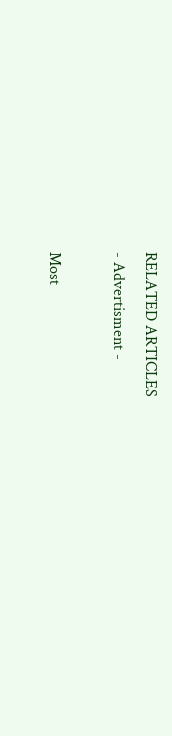RELATED ARTICLES
- Advertisment -

Most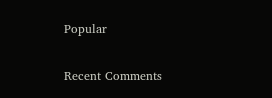Popular

Recent Comments